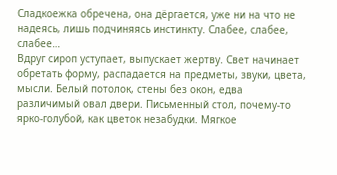Сладкоежка обречена, она дёргается, уже ни на что не надеясь, лишь подчиняясь инстинкту. Слабее, слабее, слабее…
Вдруг сироп уступает, выпускает жертву. Свет начинает обретать форму, распадается на предметы, звуки, цвета, мысли. Белый потолок, стены без окон, едва различимый овал двери. Письменный стол, почему-то ярко-голубой, как цветок незабудки. Мягкое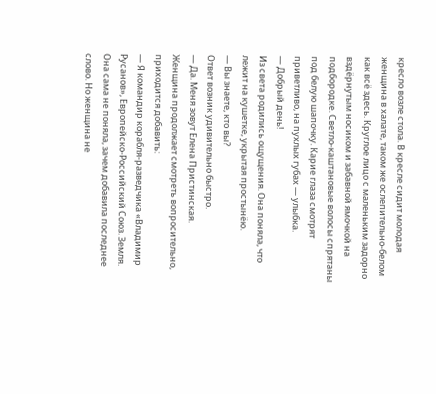кресло возле стола. В кресле сидит молодая женщина в халате, таком же ослепительно-белом как всё здесь. Круглое лицо с маленьким задорно вздёрнутым носиком и забавной ямочкой на подбородке. Светло-каштановые волосы спрятаны под белую шапочку. Карие глаза смотрят приветливо, на пухлых губах — улыбка.
— Добрый день!
Из света родились ощущения. Она поняла, что лежит на кушетке, укрытая простынёю.
— Вы знаете, кто вы?
Ответ возник удивительно быстро.
— Да. Меня зовут Елена Пристинская.
Женщина продолжает смотреть вопросительно, приходится добавить:
— Я командир корабля-разведчика «Владимир Русанов», Европейско-Российский Союз. Земля.
Она сама не поняла, зачем добавила последнее слово. Но женщина не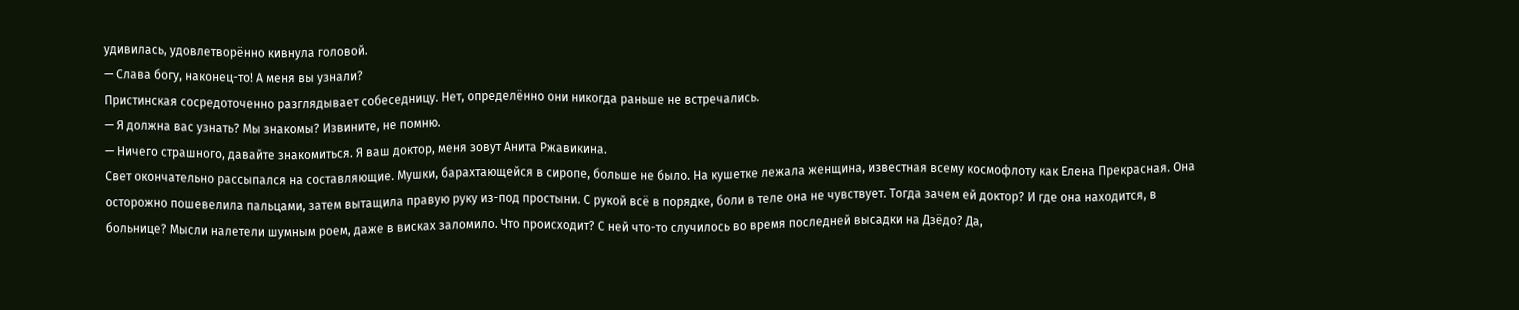удивилась, удовлетворённо кивнула головой.
— Слава богу, наконец-то! А меня вы узнали?
Пристинская сосредоточенно разглядывает собеседницу. Нет, определённо они никогда раньше не встречались.
— Я должна вас узнать? Мы знакомы? Извините, не помню.
— Ничего страшного, давайте знакомиться. Я ваш доктор, меня зовут Анита Ржавикина.
Свет окончательно рассыпался на составляющие. Мушки, барахтающейся в сиропе, больше не было. На кушетке лежала женщина, известная всему космофлоту как Елена Прекрасная. Она осторожно пошевелила пальцами, затем вытащила правую руку из-под простыни. С рукой всё в порядке, боли в теле она не чувствует. Тогда зачем ей доктор? И где она находится, в больнице? Мысли налетели шумным роем, даже в висках заломило. Что происходит? С ней что-то случилось во время последней высадки на Дзёдо? Да,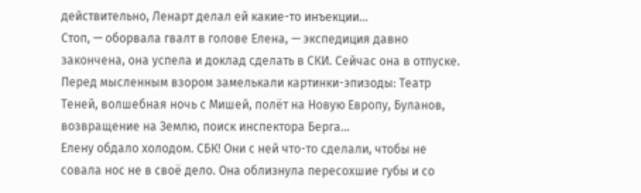действительно, Ленарт делал ей какие-то инъекции…
Стоп, — оборвала гвалт в голове Елена, — экспедиция давно закончена, она успела и доклад сделать в СКИ. Сейчас она в отпуске. Перед мысленным взором замелькали картинки-эпизоды: Театр Теней, волшебная ночь с Мишей, полёт на Новую Европу, Буланов, возвращение на Землю, поиск инспектора Берга…
Елену обдало холодом. СБК! Они с ней что-то сделали, чтобы не совала нос не в своё дело. Она облизнула пересохшие губы и со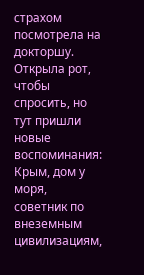страхом посмотрела на докторшу. Открыла рот, чтобы спросить, но тут пришли новые воспоминания: Крым, дом у моря, советник по внеземным цивилизациям,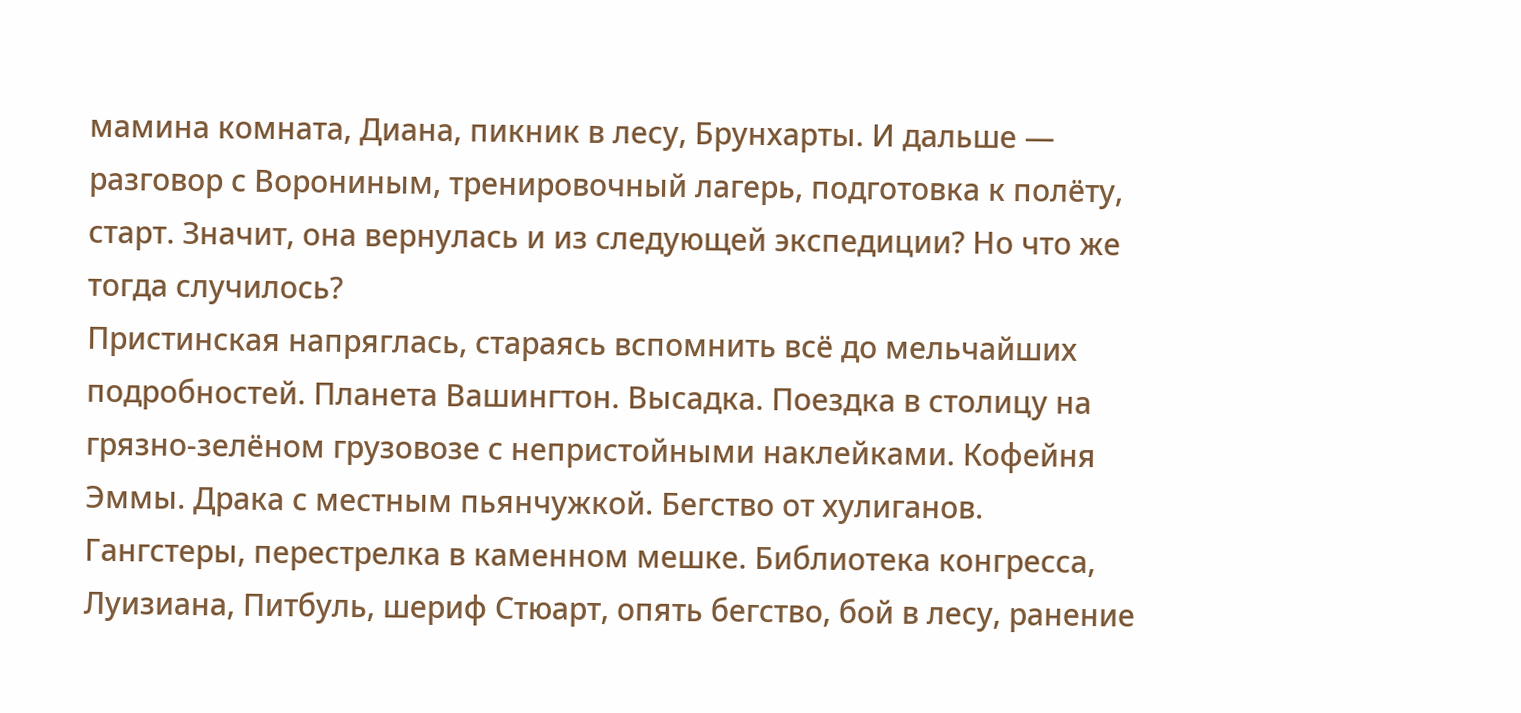мамина комната, Диана, пикник в лесу, Брунхарты. И дальше — разговор с Ворониным, тренировочный лагерь, подготовка к полёту, старт. Значит, она вернулась и из следующей экспедиции? Но что же тогда случилось?
Пристинская напряглась, стараясь вспомнить всё до мельчайших подробностей. Планета Вашингтон. Высадка. Поездка в столицу на грязно-зелёном грузовозе с непристойными наклейками. Кофейня Эммы. Драка с местным пьянчужкой. Бегство от хулиганов. Гангстеры, перестрелка в каменном мешке. Библиотека конгресса, Луизиана, Питбуль, шериф Стюарт, опять бегство, бой в лесу, ранение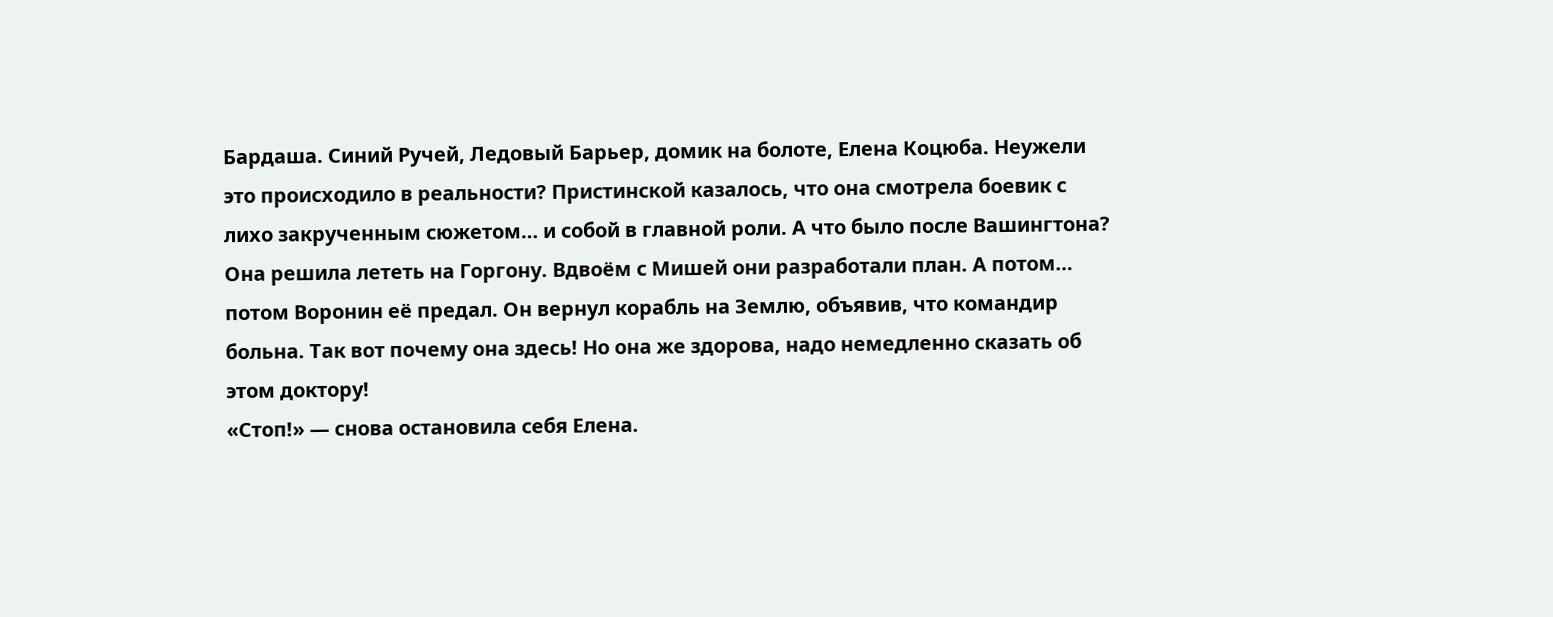Бардаша. Синий Ручей, Ледовый Барьер, домик на болоте, Елена Коцюба. Неужели это происходило в реальности? Пристинской казалось, что она смотрела боевик с лихо закрученным сюжетом… и собой в главной роли. А что было после Вашингтона? Она решила лететь на Горгону. Вдвоём с Мишей они разработали план. А потом… потом Воронин её предал. Он вернул корабль на Землю, объявив, что командир больна. Так вот почему она здесь! Но она же здорова, надо немедленно сказать об этом доктору!
«Стоп!» — снова остановила себя Елена.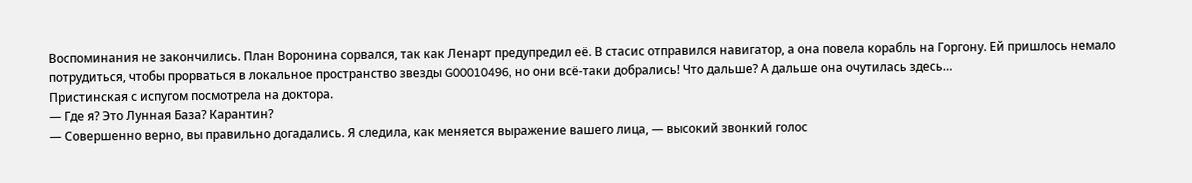Воспоминания не закончились. План Воронина сорвался, так как Ленарт предупредил её. В стасис отправился навигатор, а она повела корабль на Горгону. Ей пришлось немало потрудиться, чтобы прорваться в локальное пространство звезды G00010496, но они всё-таки добрались! Что дальше? А дальше она очутилась здесь…
Пристинская с испугом посмотрела на доктора.
— Где я? Это Лунная База? Карантин?
— Совершенно верно, вы правильно догадались. Я следила, как меняется выражение вашего лица, — высокий звонкий голос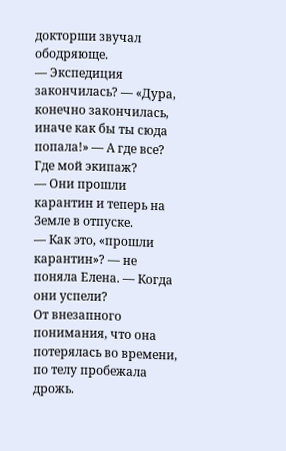докторши звучал ободряюще.
— Экспедиция закончилась? — «Дура, конечно закончилась, иначе как бы ты сюда попала!» — А где все? Где мой экипаж?
— Они прошли карантин и теперь на Земле в отпуске.
— Как это, «прошли карантин»? — не поняла Елена. — Когда они успели?
От внезапного понимания, что она потерялась во времени, по телу пробежала дрожь.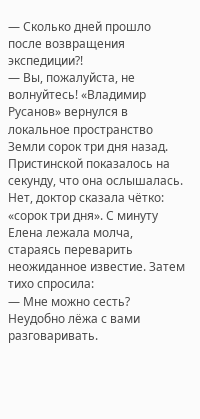— Сколько дней прошло после возвращения экспедиции?!
— Вы, пожалуйста, не волнуйтесь! «Владимир Русанов» вернулся в локальное пространство Земли сорок три дня назад.
Пристинской показалось на секунду, что она ослышалась. Нет, доктор сказала чётко: «сорок три дня». С минуту Елена лежала молча, стараясь переварить неожиданное известие. Затем тихо спросила:
— Мне можно сесть? Неудобно лёжа с вами разговаривать.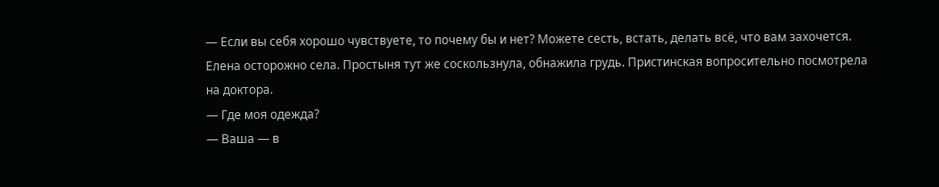— Если вы себя хорошо чувствуете, то почему бы и нет? Можете сесть, встать, делать всё, что вам захочется.
Елена осторожно села. Простыня тут же соскользнула, обнажила грудь. Пристинская вопросительно посмотрела на доктора.
— Где моя одежда?
— Ваша — в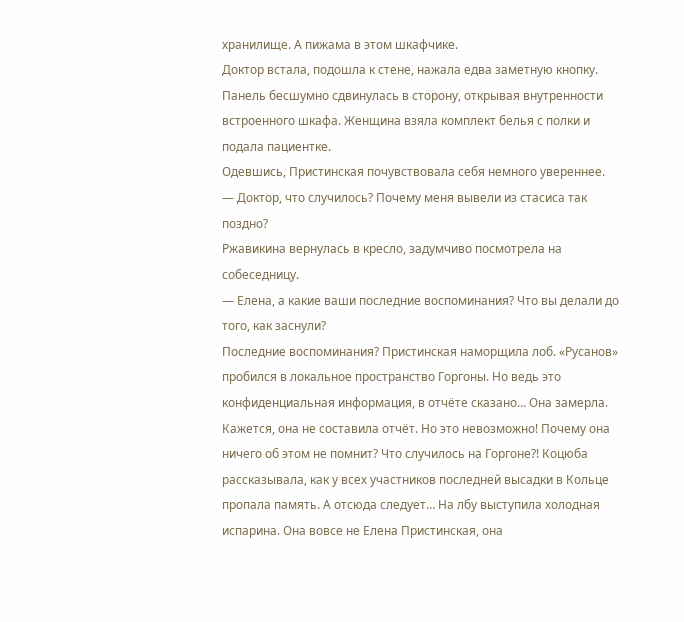хранилище. А пижама в этом шкафчике.
Доктор встала, подошла к стене, нажала едва заметную кнопку. Панель бесшумно сдвинулась в сторону, открывая внутренности встроенного шкафа. Женщина взяла комплект белья с полки и подала пациентке.
Одевшись, Пристинская почувствовала себя немного увереннее.
— Доктор, что случилось? Почему меня вывели из стасиса так поздно?
Ржавикина вернулась в кресло, задумчиво посмотрела на собеседницу.
— Елена, а какие ваши последние воспоминания? Что вы делали до того, как заснули?
Последние воспоминания? Пристинская наморщила лоб. «Русанов» пробился в локальное пространство Горгоны. Но ведь это конфиденциальная информация, в отчёте сказано… Она замерла. Кажется, она не составила отчёт. Но это невозможно! Почему она ничего об этом не помнит? Что случилось на Горгоне?! Коцюба рассказывала, как у всех участников последней высадки в Кольце пропала память. А отсюда следует… На лбу выступила холодная испарина. Она вовсе не Елена Пристинская, она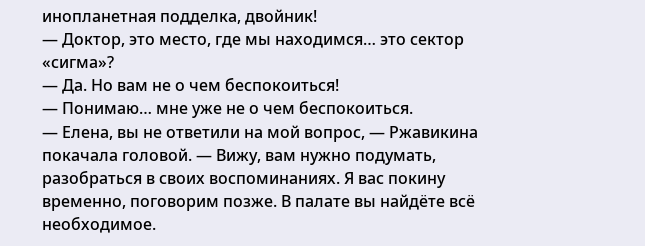инопланетная подделка, двойник!
— Доктор, это место, где мы находимся… это сектор «сигма»?
— Да. Но вам не о чем беспокоиться!
— Понимаю… мне уже не о чем беспокоиться.
— Елена, вы не ответили на мой вопрос, — Ржавикина покачала головой. — Вижу, вам нужно подумать, разобраться в своих воспоминаниях. Я вас покину временно, поговорим позже. В палате вы найдёте всё необходимое.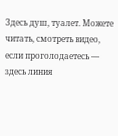Здесь душ, туалет. Можете читать, смотреть видео, если проголодаетесь — здесь линия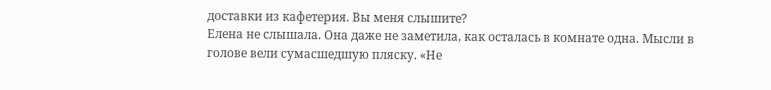доставки из кафетерия. Вы меня слышите?
Елена не слышала. Она даже не заметила, как осталась в комнате одна. Мысли в голове вели сумасшедшую пляску. «Не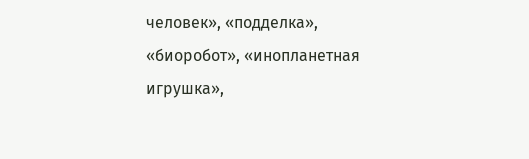человек», «подделка», «биоробот», «инопланетная игрушка»,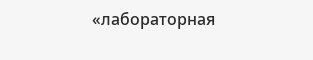«лабораторная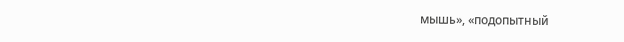мышь», «подопытный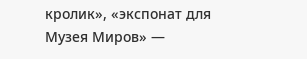кролик», «экспонат для Музея Миров» —